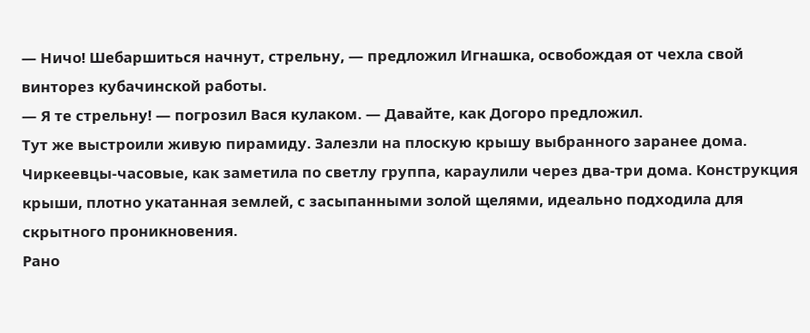— Ничо! Шебаршиться начнут, стрельну, — предложил Игнашка, освобождая от чехла свой винторез кубачинской работы.
— Я те стрельну! — погрозил Вася кулаком. — Давайте, как Догоро предложил.
Тут же выстроили живую пирамиду. Залезли на плоскую крышу выбранного заранее дома. Чиркеевцы-часовые, как заметила по светлу группа, караулили через два-три дома. Конструкция крыши, плотно укатанная землей, с засыпанными золой щелями, идеально подходила для скрытного проникновения.
Рано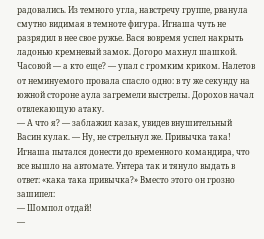радовались. Из темного угла, навстречу группе, рванула смутно видимая в темноте фигура. Игнаша чуть не разрядил в нее свое ружье. Вася вовремя успел накрыть ладонью кремневый замок. Догоро махнул шашкой. Часовой — а кто еще? — упал с громким криком. Налетов от неминуемого провала спасло одно: в ту же секунду на южной стороне аула загремели выстрелы. Дорохов начал отвлекающую атаку.
— А что я? — заблажил казак, увидев внушительный Васин кулак. — Ну, не стрельнул же. Привычка така!
Игнаша пытался донести до временного командира, что все вышло на автомате. Унтера так и тянуло выдать в ответ: «кака така привычка?» Вместо этого он грозно зашипел:
— Шомпол отдай!
—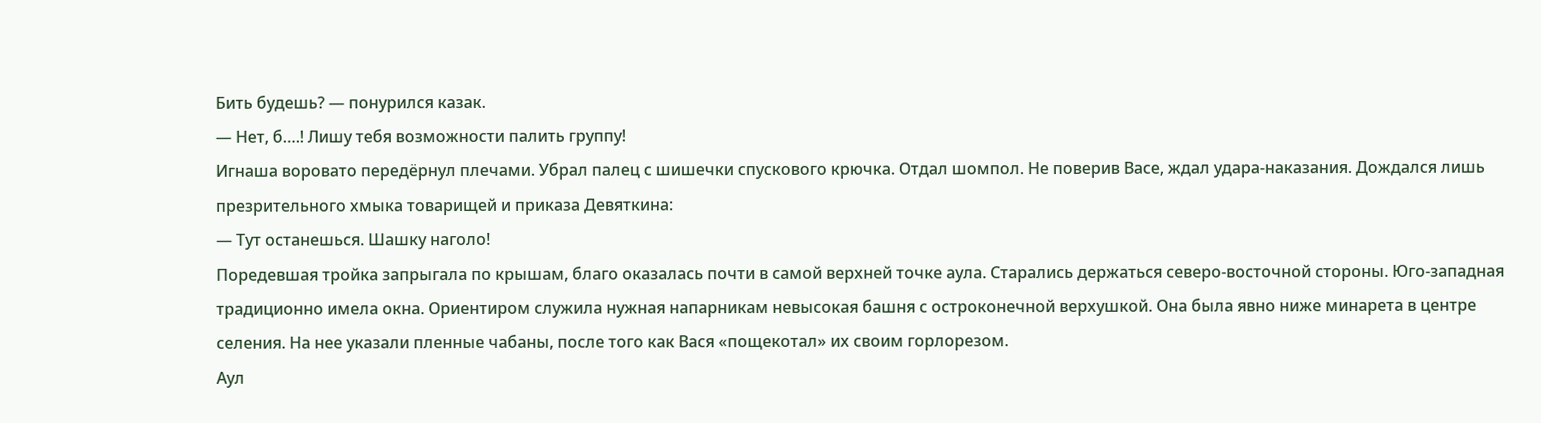Бить будешь? — понурился казак.
— Нет, б….! Лишу тебя возможности палить группу!
Игнаша воровато передёрнул плечами. Убрал палец с шишечки спускового крючка. Отдал шомпол. Не поверив Васе, ждал удара-наказания. Дождался лишь презрительного хмыка товарищей и приказа Девяткина:
— Тут останешься. Шашку наголо!
Поредевшая тройка запрыгала по крышам, благо оказалась почти в самой верхней точке аула. Старались держаться северо-восточной стороны. Юго-западная традиционно имела окна. Ориентиром служила нужная напарникам невысокая башня с остроконечной верхушкой. Она была явно ниже минарета в центре селения. На нее указали пленные чабаны, после того как Вася «пощекотал» их своим горлорезом.
Аул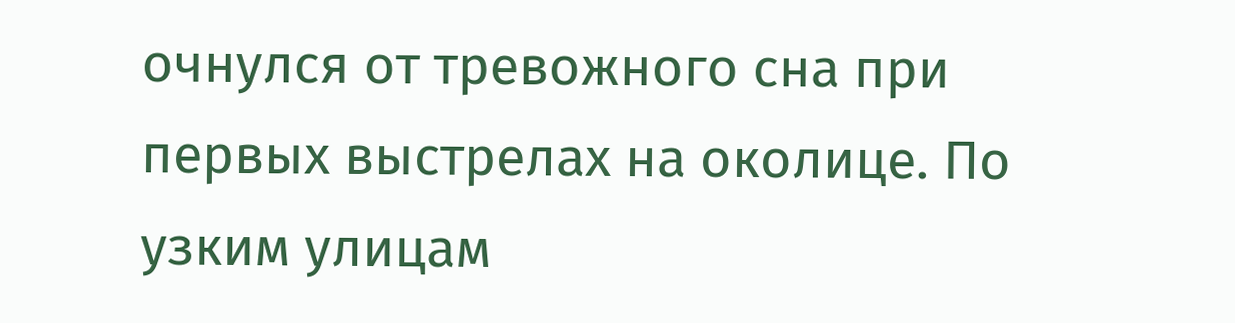очнулся от тревожного сна при первых выстрелах на околице. По узким улицам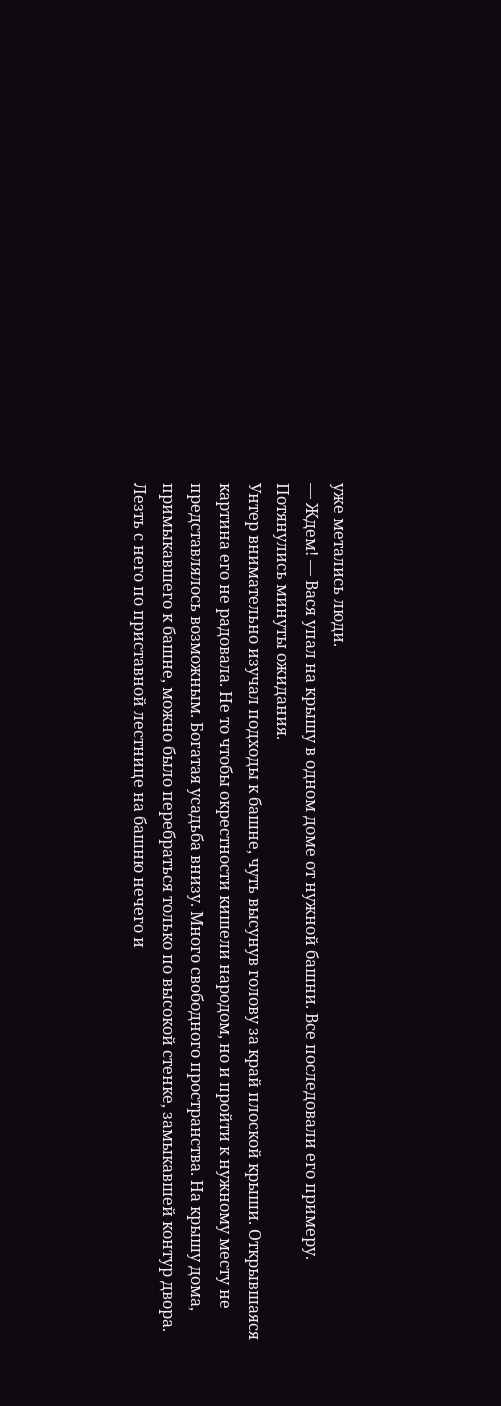уже метались люди.
— Ждем! — Вася упал на крышу в одном доме от нужной башни. Все последовали его примеру.
Потянулись минуты ожидания.
Унтер внимательно изучал подходы к башне, чуть высунув голову за край плоской крыши. Открывшаяся картина его не радовала. Не то чтобы окрестности кишели народом, но и пройти к нужному месту не представлялось возможным. Богатая усадьба внизу. Много свободного пространства. На крышу дома, примыкавшего к башне, можно было перебраться только по высокой стенке, замыкавшей контур двора. Лезть с него по приставной лестнице на башню нечего и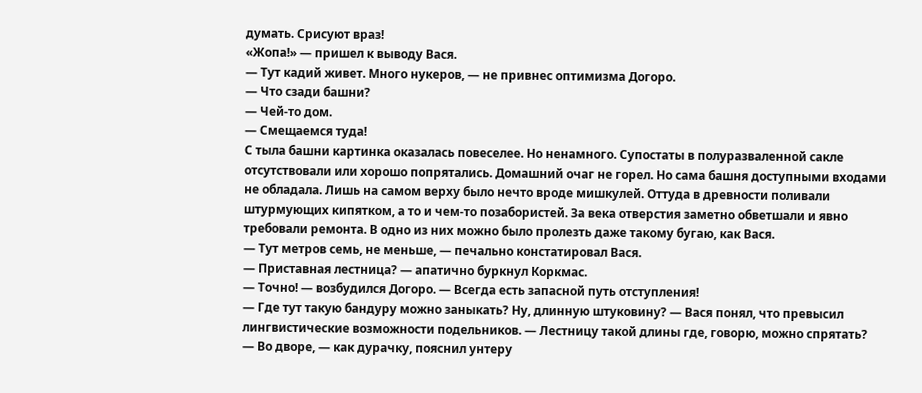думать. Срисуют враз!
«Жопа!» — пришел к выводу Вася.
— Тут кадий живет. Много нукеров, — не привнес оптимизма Догоро.
— Что сзади башни?
— Чей-то дом.
— Смещаемся туда!
С тыла башни картинка оказалась повеселее. Но ненамного. Супостаты в полуразваленной сакле отсутствовали или хорошо попрятались. Домашний очаг не горел. Но сама башня доступными входами не обладала. Лишь на самом верху было нечто вроде мишкулей. Оттуда в древности поливали штурмующих кипятком, а то и чем-то позабористей. За века отверстия заметно обветшали и явно требовали ремонта. В одно из них можно было пролезть даже такому бугаю, как Вася.
— Тут метров семь, не меньше, — печально констатировал Вася.
— Приставная лестница? — апатично буркнул Коркмас.
— Точно! — возбудился Догоро. — Всегда есть запасной путь отступления!
— Где тут такую бандуру можно заныкать? Ну, длинную штуковину? — Вася понял, что превысил лингвистические возможности подельников. — Лестницу такой длины где, говорю, можно спрятать?
— Во дворе, — как дурачку, пояснил унтеру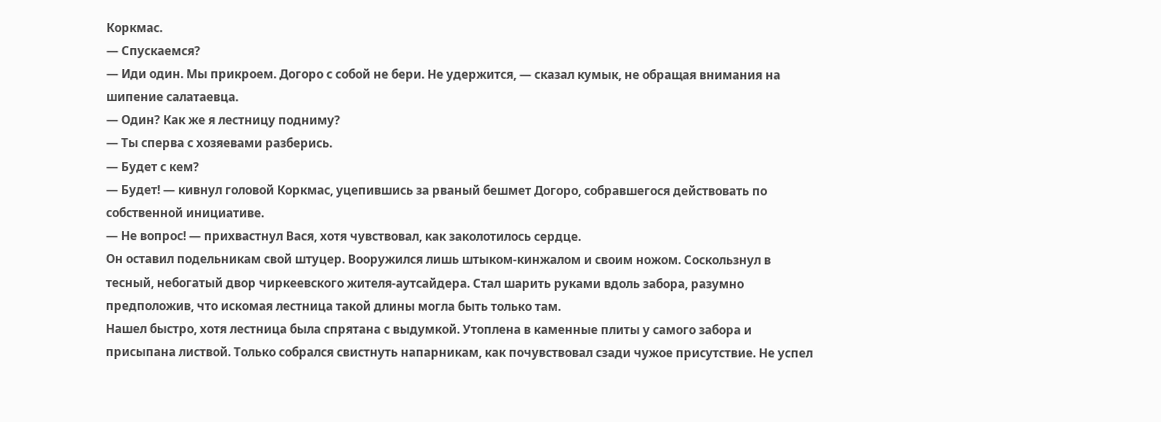Коркмас.
— Спускаемся?
— Иди один. Мы прикроем. Догоро с собой не бери. Не удержится, — сказал кумык, не обращая внимания на шипение салатаевца.
— Один? Как же я лестницу подниму?
— Ты сперва с хозяевами разберись.
— Будет с кем?
— Будет! — кивнул головой Коркмас, уцепившись за рваный бешмет Догоро, собравшегося действовать по собственной инициативе.
— Не вопрос! — прихвастнул Вася, хотя чувствовал, как заколотилось сердце.
Он оставил подельникам свой штуцер. Вооружился лишь штыком-кинжалом и своим ножом. Соскользнул в тесный, небогатый двор чиркеевского жителя-аутсайдера. Стал шарить руками вдоль забора, разумно предположив, что искомая лестница такой длины могла быть только там.
Нашел быстро, хотя лестница была спрятана с выдумкой. Утоплена в каменные плиты у самого забора и присыпана листвой. Только собрался свистнуть напарникам, как почувствовал сзади чужое присутствие. Не успел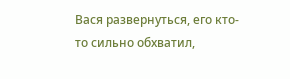Вася развернуться, его кто-то сильно обхватил,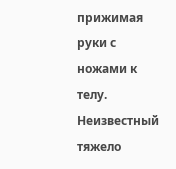прижимая руки с ножами к телу. Неизвестный тяжело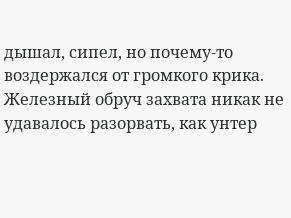дышал, сипел, но почему-то воздержался от громкого крика. Железный обруч захвата никак не удавалось разорвать, как унтер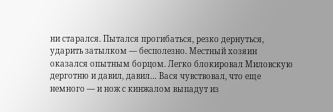ни старался. Пытался прогибаться, резко дернуться, ударить затылком — бесполезно. Местный хозяин оказался опытным борцом. Легко блокировал Миловскую дерготню и давил, давил… Вася чувствовал, что еще немного — и нож с кинжалом выпадут из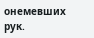онемевших рук.